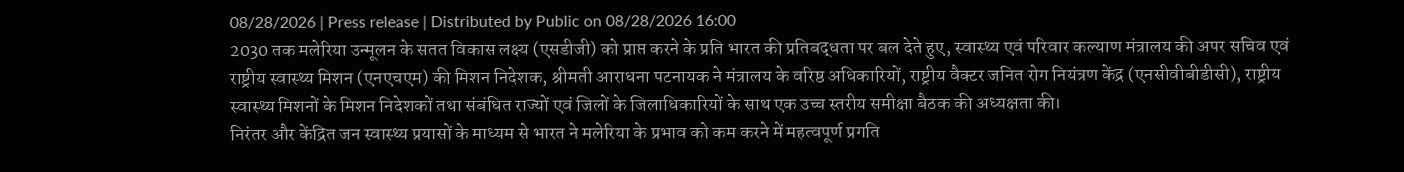08/28/2026 | Press release | Distributed by Public on 08/28/2026 16:00
2030 तक मलेरिया उन्मूलन के सतत विकास लक्ष्य (एसडीजी) को प्राप्त करने के प्रति भारत की प्रतिबद्धता पर बल देते हुए, स्वास्थ्य एवं परिवार कल्याण मंत्रालय की अपर सचिव एवं राष्ट्रीय स्वास्थ्य मिशन (एनएचएम) की मिशन निदेशक, श्रीमती आराधना पटनायक ने मंत्रालय के वरिष्ठ अधिकारियों, राष्ट्रीय वैक्टर जनित रोग नियंत्रण केंद्र (एनसीवीबीडीसी), राष्ट्रीय स्वास्थ्य मिशनों के मिशन निदेशकों तथा संबंधित राज्यों एवं जिलों के जिलाधिकारियों के साथ एक उच्च स्तरीय समीक्षा बैठक की अध्यक्षता की।
निरंतर और केंद्रित जन स्वास्थ्य प्रयासों के माध्यम से भारत ने मलेरिया के प्रभाव को कम करने में महत्वपूर्ण प्रगति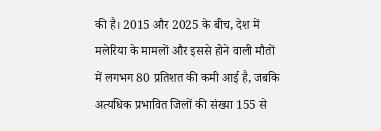की है। 2015 और 2025 के बीच, देश में मलेरिया के मामलों और इससे होने वाली मौतों में लगभग 80 प्रतिशत की कमी आई है, जबकि अत्यधिक प्रभावित जिलों की संख्या 155 से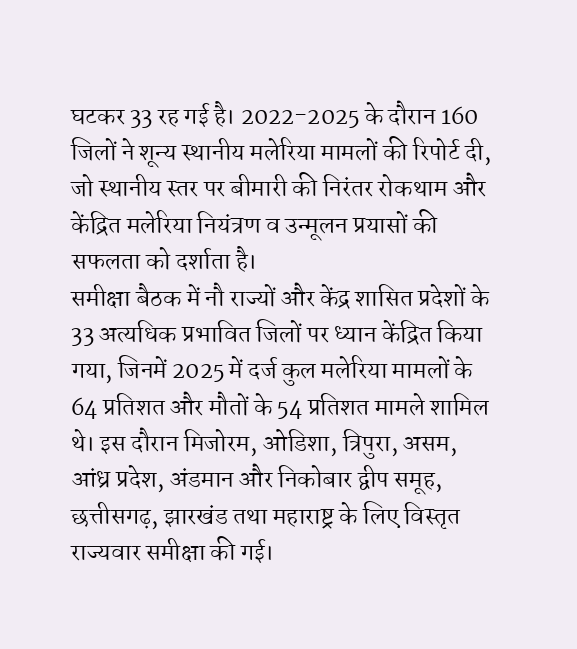घटकर 33 रह गई है। 2022-2025 के दौरान 160 जिलों ने शून्य स्थानीय मलेरिया मामलों की रिपोर्ट दी, जो स्थानीय स्तर पर बीमारी की निरंतर रोकथाम और केंद्रित मलेरिया नियंत्रण व उन्मूलन प्रयासों की सफलता को दर्शाता है।
समीक्षा बैठक में नौ राज्यों और केंद्र शासित प्रदेशों के 33 अत्यधिक प्रभावित जिलों पर ध्यान केंद्रित किया गया, जिनमें 2025 में दर्ज कुल मलेरिया मामलों के 64 प्रतिशत और मौतों के 54 प्रतिशत मामले शामिल थे। इस दौरान मिजोरम, ओडिशा, त्रिपुरा, असम, आंध्र प्रदेश, अंडमान और निकोबार द्वीप समूह, छत्तीसगढ़, झारखंड तथा महाराष्ट्र के लिए विस्तृत राज्यवार समीक्षा की गई।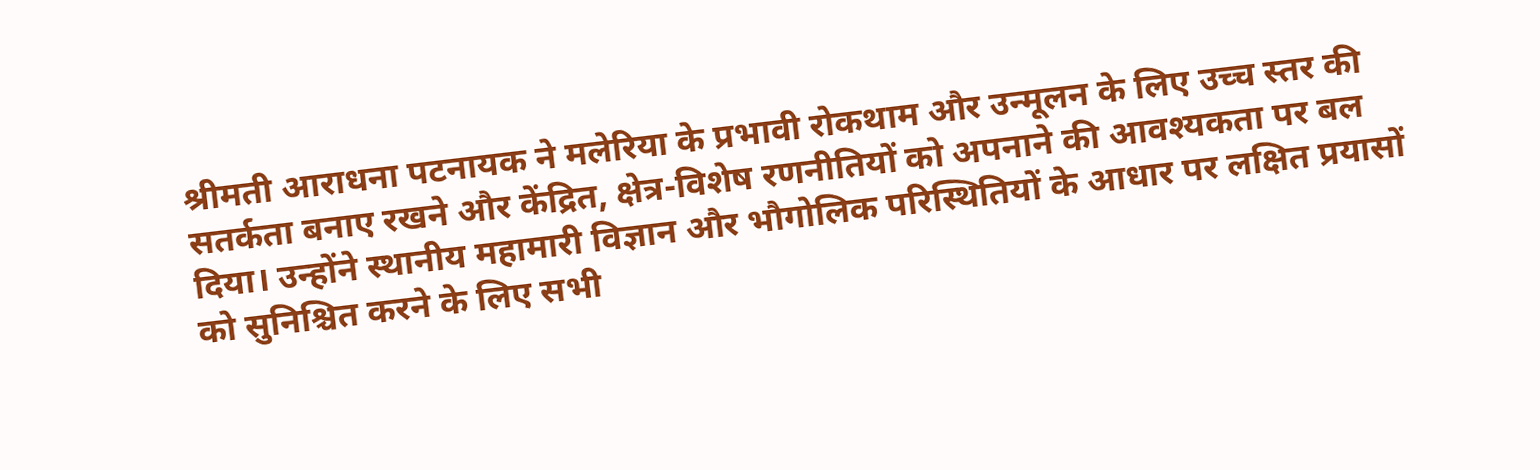श्रीमती आराधना पटनायक ने मलेरिया के प्रभावी रोकथाम और उन्मूलन के लिए उच्च स्तर की सतर्कता बनाए रखने और केंद्रित, क्षेत्र-विशेष रणनीतियों को अपनाने की आवश्यकता पर बल दिया। उन्होंने स्थानीय महामारी विज्ञान और भौगोलिक परिस्थितियों के आधार पर लक्षित प्रयासों को सुनिश्चित करने के लिए सभी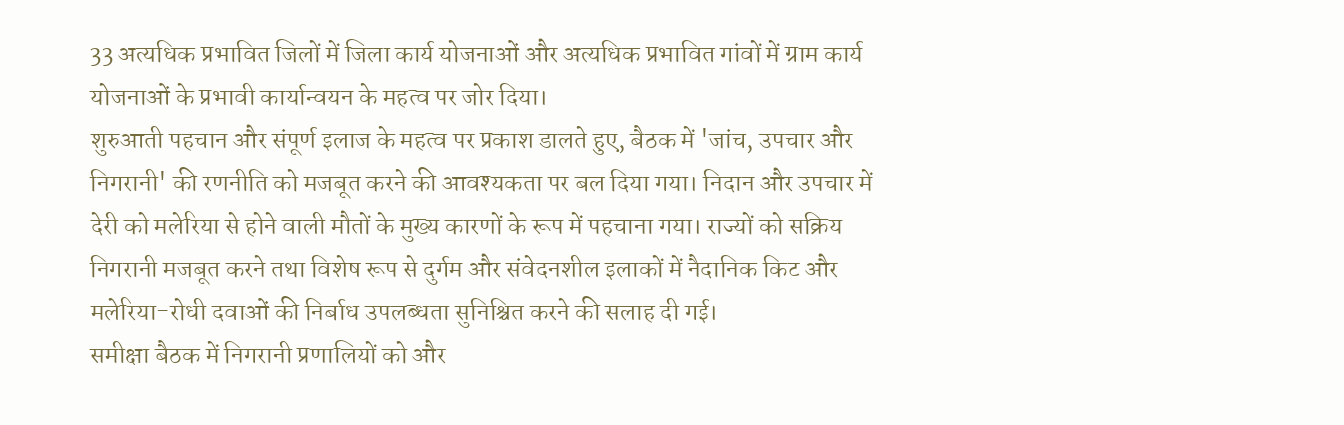33 अत्यधिक प्रभावित जिलों में जिला कार्य योजनाओं और अत्यधिक प्रभावित गांवों में ग्राम कार्य योजनाओं के प्रभावी कार्यान्वयन के महत्व पर जोर दिया।
शुरुआती पहचान और संपूर्ण इलाज के महत्व पर प्रकाश डालते हुए, बैठक में 'जांच, उपचार और निगरानी' की रणनीति को मजबूत करने की आवश्यकता पर बल दिया गया। निदान और उपचार में देरी को मलेरिया से होने वाली मौतों के मुख्य कारणों के रूप में पहचाना गया। राज्यों को सक्रिय निगरानी मजबूत करने तथा विशेष रूप से दुर्गम और संवेदनशील इलाकों में नैदानिक किट और मलेरिया-रोधी दवाओं की निर्बाध उपलब्धता सुनिश्चित करने की सलाह दी गई।
समीक्षा बैठक में निगरानी प्रणालियों को और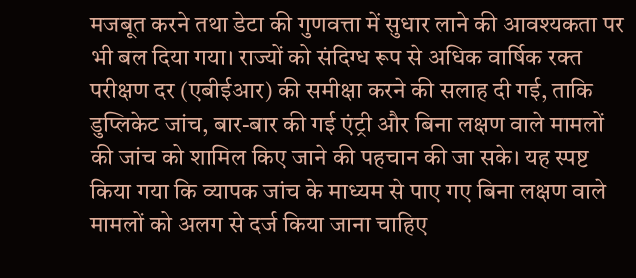मजबूत करने तथा डेटा की गुणवत्ता में सुधार लाने की आवश्यकता पर भी बल दिया गया। राज्यों को संदिग्ध रूप से अधिक वार्षिक रक्त परीक्षण दर (एबीईआर) की समीक्षा करने की सलाह दी गई, ताकि डुप्लिकेट जांच, बार-बार की गई एंट्री और बिना लक्षण वाले मामलों की जांच को शामिल किए जाने की पहचान की जा सके। यह स्पष्ट किया गया कि व्यापक जांच के माध्यम से पाए गए बिना लक्षण वाले मामलों को अलग से दर्ज किया जाना चाहिए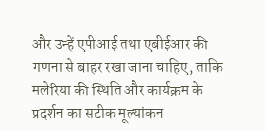और उन्हें एपीआई तथा एबीईआर की गणना से बाहर रखा जाना चाहिए, ताकि मलेरिया की स्थिति और कार्यक्रम के प्रदर्शन का सटीक मूल्यांकन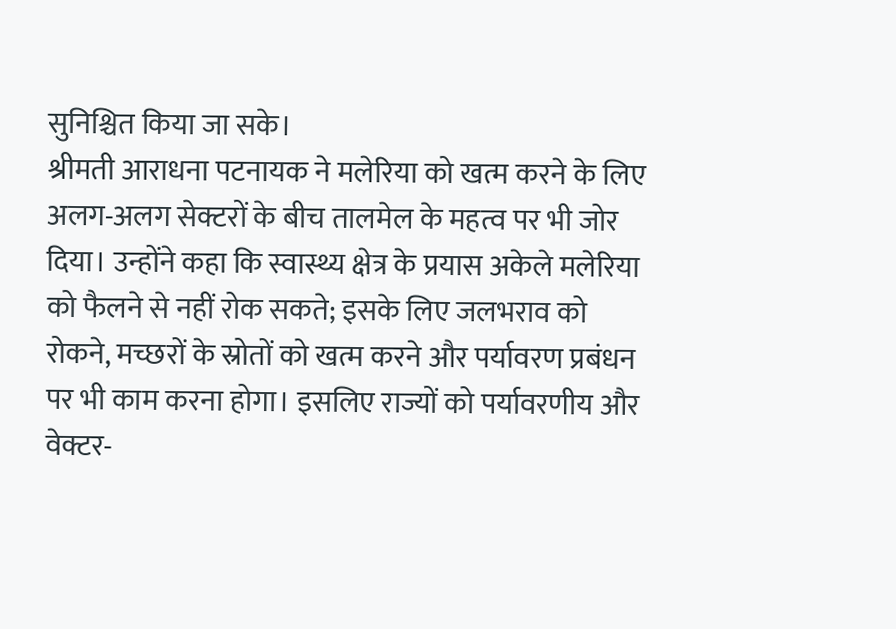सुनिश्चित किया जा सके।
श्रीमती आराधना पटनायक ने मलेरिया को खत्म करने के लिए अलग-अलग सेक्टरों के बीच तालमेल के महत्व पर भी जोर दिया। उन्होंने कहा कि स्वास्थ्य क्षेत्र के प्रयास अकेले मलेरिया को फैलने से नहीं रोक सकते; इसके लिए जलभराव को रोकने, मच्छरों के स्रोतों को खत्म करने और पर्यावरण प्रबंधन पर भी काम करना होगा। इसलिए राज्यों को पर्यावरणीय और वेक्टर-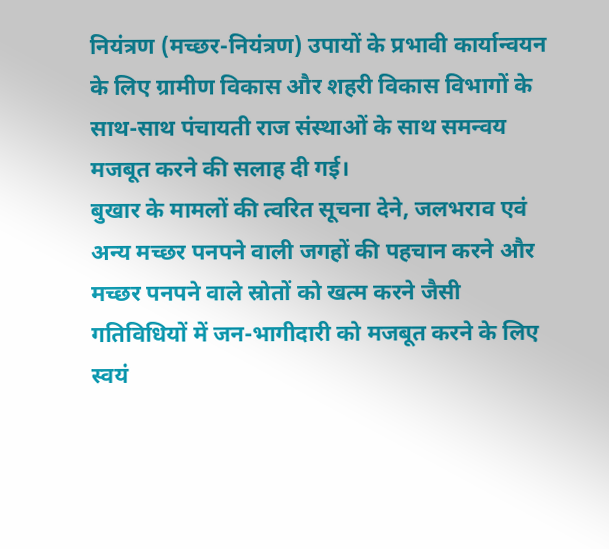नियंत्रण (मच्छर-नियंत्रण) उपायों के प्रभावी कार्यान्वयन के लिए ग्रामीण विकास और शहरी विकास विभागों के साथ-साथ पंचायती राज संस्थाओं के साथ समन्वय मजबूत करने की सलाह दी गई।
बुखार के मामलों की त्वरित सूचना देने, जलभराव एवं अन्य मच्छर पनपने वाली जगहों की पहचान करने और मच्छर पनपने वाले स्रोतों को खत्म करने जैसी गतिविधियों में जन-भागीदारी को मजबूत करने के लिए स्वयं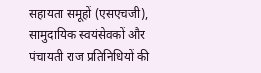सहायता समूहों (एसएचजी), सामुदायिक स्वयंसेवकों और पंचायती राज प्रतिनिधियों की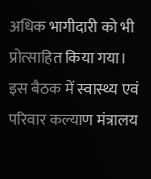अधिक भागीदारी को भी प्रोत्साहित किया गया।
इस बैठक में स्वास्थ्य एवं परिवार कल्याण मंत्रालय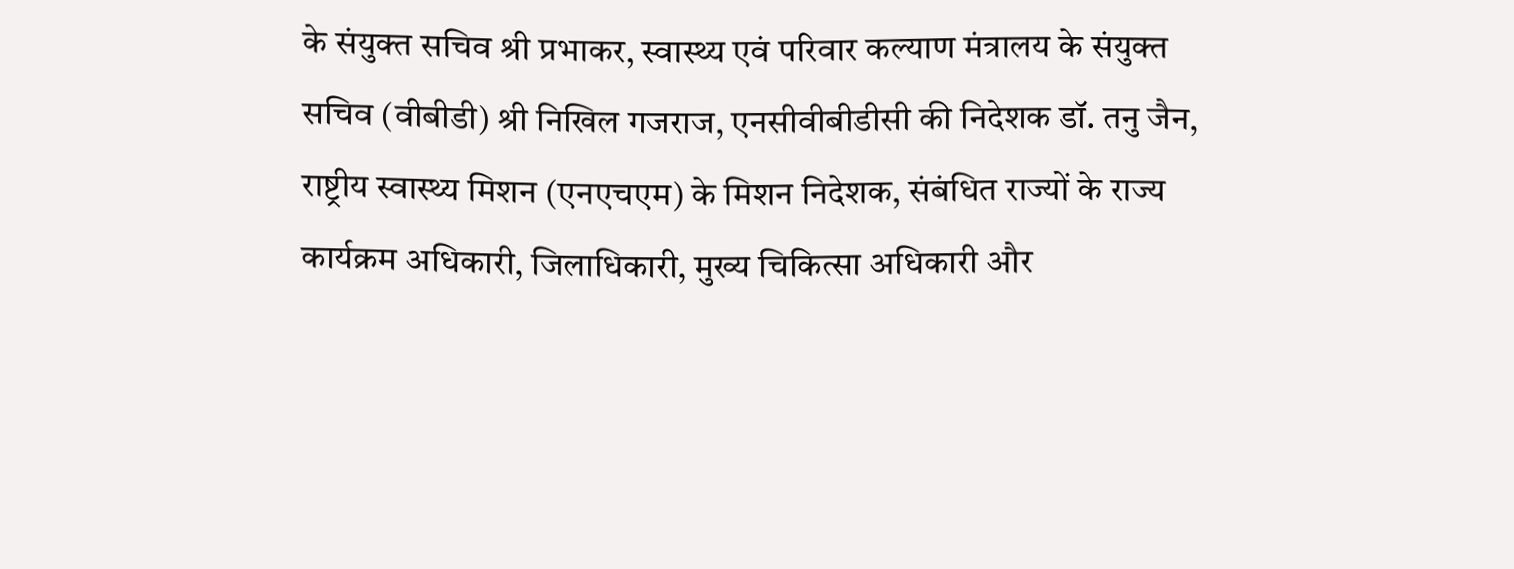के संयुक्त सचिव श्री प्रभाकर, स्वास्थ्य एवं परिवार कल्याण मंत्रालय के संयुक्त सचिव (वीबीडी) श्री निखिल गजराज, एनसीवीबीडीसी की निदेशक डॉ. तनु जैन, राष्ट्रीय स्वास्थ्य मिशन (एनएचएम) के मिशन निदेशक, संबंधित राज्यों के राज्य कार्यक्रम अधिकारी, जिलाधिकारी, मुख्य चिकित्सा अधिकारी और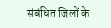संबंधित जिलों के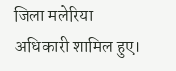जिला मलेरिया अधिकारी शामिल हुए।